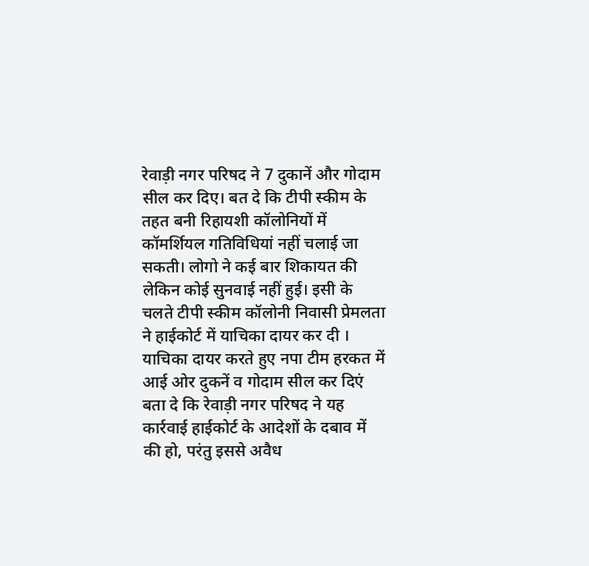रेवाड़ी नगर परिषद ने 7 दुकानें और गोदाम सील कर दिए। बत दे कि टीपी स्कीम के तहत बनी रिहायशी कॉलोनियों में कॉमर्शियल गतिविधियां नहीं चलाई जा सकती। लोगो ने कई बार शिकायत की लेकिन कोई सुनवाई नहीं हुई। इसी के चलते टीपी स्कीम कॉलोनी निवासी प्रेमलता ने हाईकोर्ट में याचिका दायर कर दी । याचिका दायर करते हुए नपा टीम हरकत में आई ओर दुकनें व गोदाम सील कर दिएं
बता दे कि रेवाड़ी नगर परिषद ने यह कार्रवाई हाईकोर्ट के आदेशों के दबाव में की हो, परंतु इससे अवैध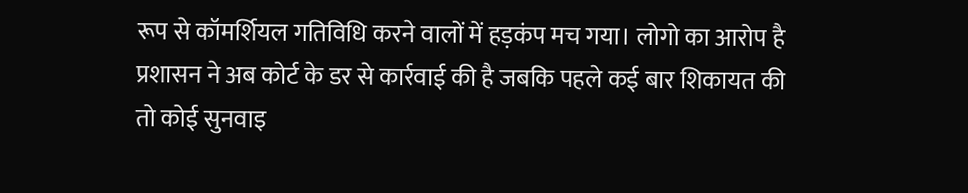रूप से कॉमर्शियल गतिविधि करने वालों में हड़कंप मच गया। लोगो का आरोप है प्रशासन ने अब कोर्ट के डर से कार्रवाई की है जबकि पहले कई बार शिकायत की तो कोई सुनवाइ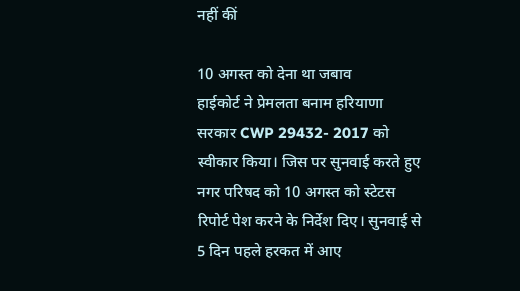नहीं कीं

10 अगस्त को देना था जबाव
हाईकोर्ट ने प्रेमलता बनाम हरियाणा सरकार CWP 29432- 2017 को स्वीकार किया। जिस पर सुनवाई करते हुए नगर परिषद को 10 अगस्त को स्टेटस रिपोर्ट पेश करने के निर्देश दिए। सुनवाई से 5 दिन पहले हरकत में आए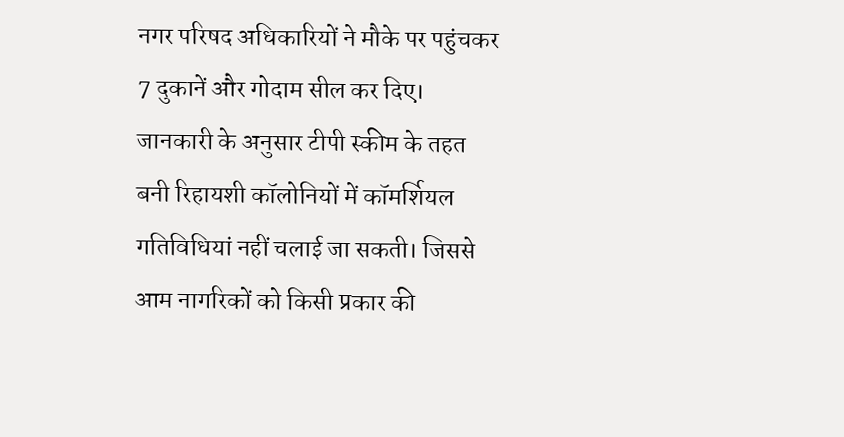नगर परिषद अधिकारियों ने मौके पर पहुंचकर 7 दुकानें और गोदाम सील कर दिए।
जानकारी के अनुसार टीपी स्कीम के तहत बनी रिहायशी कॉलोनियों में कॉमर्शियल गतिविधियां नहीं चलाई जा सकती। जिससे आम नागरिकों को किसी प्रकार की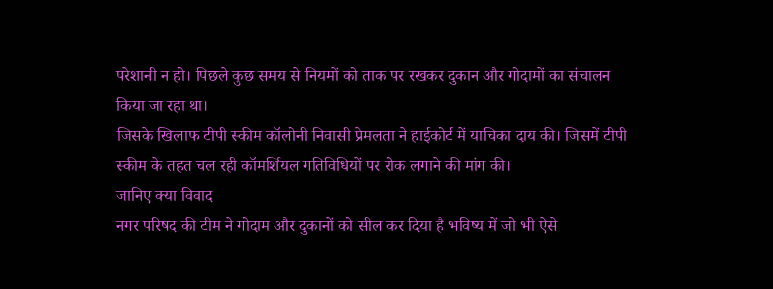परेशानी न हो। पिछले कुछ समय से नियमों को ताक पर रखकर दुकान और गोदामों का संचालन किया जा रहा था।
जिसके खिलाफ टीपी स्कीम कॉलोनी निवासी प्रेमलता ने हाईकोर्ट में याचिका दाय की। जिसमें टीपी स्कीम के तहत चल रही कॉमर्शियल गतिविधियों पर रोक लगाने की मांग की।
जानिए क्या विवाद
नगर परिषद की टीम ने गोदाम और दुकानों को सील कर दिया है भविष्य में जो भी ऐसे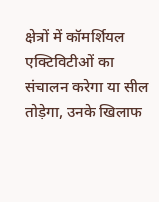क्षेत्रों में कॉमर्शियल एक्टिविटीओं का संचालन करेगा या सील तोड़ेगा, उनके खिलाफ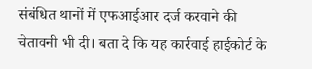संबंधित थानों में एफआईआर दर्ज करवाने की चेतावनी भी दी। बता दे कि यह कार्रवाई हाईकोर्ट के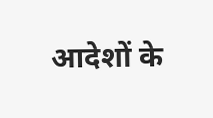आदेशों के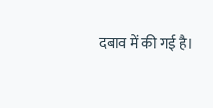दबाव में की गई है।